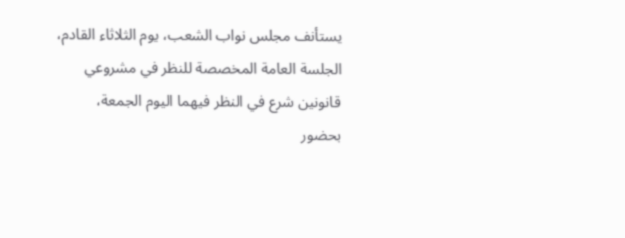يستأنف مجلس نواب الشعب، يوم الثلاثاء القادم، الجلسة العامة المخصصة للنظر في مشروعي قانونين شرع في النظر فيهما اليوم الجمعة، بحضور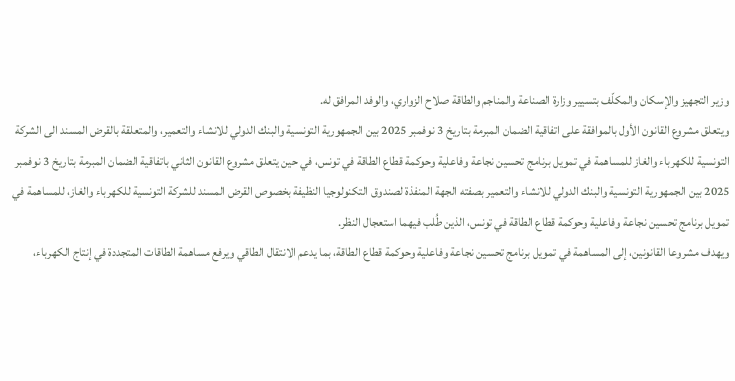وزير التجهيز والإسكان والمكلّف بتسيير وزارة الصناعة والمناجم والطاقة صلاح الزواري، والوفد المرافق له.
ويتعلق مشروع القانون الأول بالموافقة على اتفاقية الضمان المبرمة بتاريخ 3 نوفمبر 2025 بين الجمهورية التونسية والبنك الدولي للانشاء والتعمير، والمتعلقة بالقرض المسند الى الشركة التونسية للكهرباء والغاز للمساهمة في تمويل برنامج تحسين نجاعة وفاعلية وحوكمة قطاع الطاقة في تونس، في حين يتعلق مشروع القانون الثاني باتفاقية الضمان المبرمة بتاريخ 3 نوفمبر 2025 بين الجمهورية التونسية والبنك الدولي للانشاء والتعمير بصفته الجهة المنفذة لصندوق التكنولوجيا النظيفة بخصوص القرض المسند للشركة التونسية للكهرباء والغاز، للمساهمة في تمويل برنامج تحسين نجاعة وفاعلية وحوكمة قطاع الطاقة في تونس، الذين طُلب فيهما استعجال النظر.
ويهدف مشروعا القانونين، إلى المساهمة في تمويل برنامج تحسين نجاعة وفاعلية وحوكمة قطاع الطاقة، بما يدعم الانتقال الطاقي ويرفع مساهمة الطاقات المتجددة في إنتاج الكهرباء،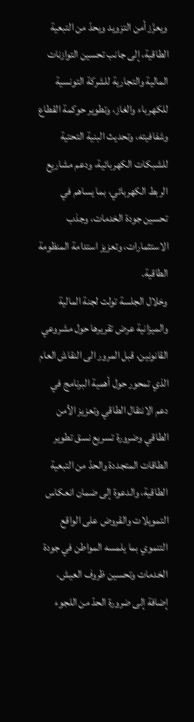ويعزّز أمن التزويد ويحدّ من التبعية الطاقية، إلى جانب تحسين التوازنات المالية والتجارية للشركة التونسية للكهرباء والغاز، وتطوير حوكمة القطاع وشفافيته، وتحديث البنية التحتية للشبكات الكهربائية، ودعم مشاريع الربط الكهربائي، بما يساهم في تحسين جودة الخدمات، وجذب الاستثمارات، وتعزيز استدامة المنظومة الطاقية.
وخلال الجلسة تولت لجنة المالية والميزانية عرض تقريرها حول مشروعي القانونين، قبل المرور الى النقاش العام الذي تمحور حول أهمية البرنامج في دعم الانتقال الطاقي وتعزيز الأمن الطاقي وضرورة تسريع نسق تطوير الطاقات المتجددة والحدّ من التبعية الطاقية، والدعوة إلى ضمان انعكاس التمويلات والقروض على الواقع التنموي بما يلمسه المواطن في جودة الخدمات وتحسين ظروف العيش، إضافة إلى ضرورة الحدّ من اللجوء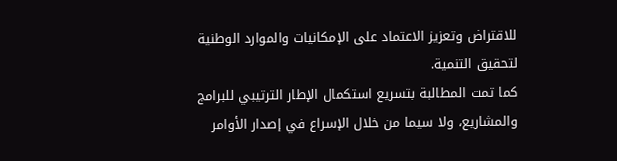للاقتراض وتعزيز الاعتماد على الإمكانيات والموارد الوطنية لتحقيق التنمية.
كما تمت المطالبة بتسريع استكمال الإطار الترتيبي للبرامج والمشاريع، ولا سيما من خلال الإسراع في إصدار الأوامر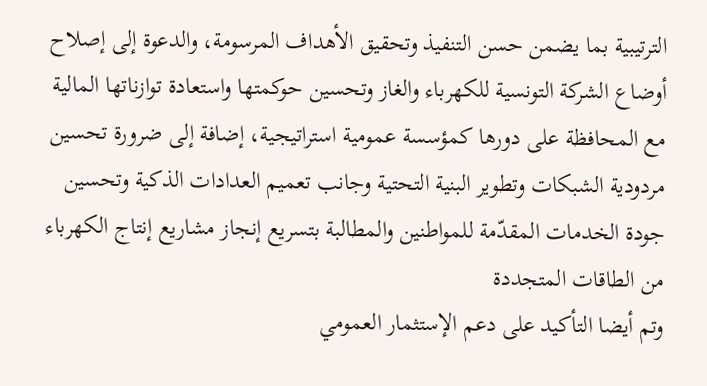الترتيبية بما يضمن حسن التنفيذ وتحقيق الأهداف المرسومة، والدعوة إلى إصلاح أوضاع الشركة التونسية للكهرباء والغاز وتحسين حوكمتها واستعادة توازناتها المالية مع المحافظة على دورها كمؤسسة عمومية استراتيجية، إضافة إلى ضرورة تحسين مردودية الشبكات وتطوير البنية التحتية وجانب تعميم العدادات الذكية وتحسين جودة الخدمات المقدّمة للمواطنين والمطالبة بتسريع إنجاز مشاريع إنتاج الكهرباء من الطاقات المتجددة
وتم أيضا التأكيد على دعم الإستثمار العمومي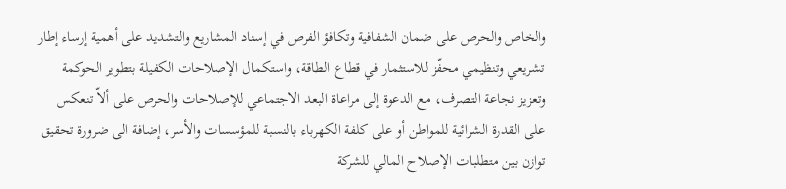والخاص والحرص على ضمان الشفافية وتكافؤ الفرص في إسناد المشاريع والتشديد على أهمية إرساء إطار تشريعي وتنظيمي محفّز للاستثمار في قطاع الطاقة، واستكمال الإصلاحات الكفيلة بتطوير الحوكمة وتعزيز نجاعة التصرف، مع الدعوة إلى مراعاة البعد الاجتماعي للإصلاحات والحرص على ألاّ تنعكس على القدرة الشرائية للمواطن أو على كلفة الكهرباء بالنسبة للمؤسسات والأسر، إضافة الى ضرورة تحقيق توازن بين متطلبات الإصلاح المالي للشركة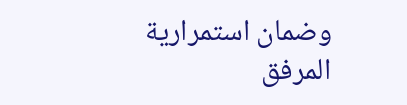وضمان استمرارية المرفق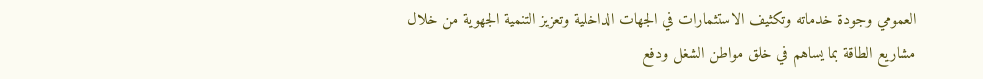العمومي وجودة خدماته وتكثيف الاستثمارات في الجهات الداخلية وتعزيز التنمية الجهوية من خلال مشاريع الطاقة بما يساهم في خلق مواطن الشغل ودفع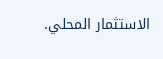الاستثمار المحلي.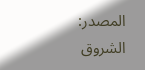المصدر:
الشروق